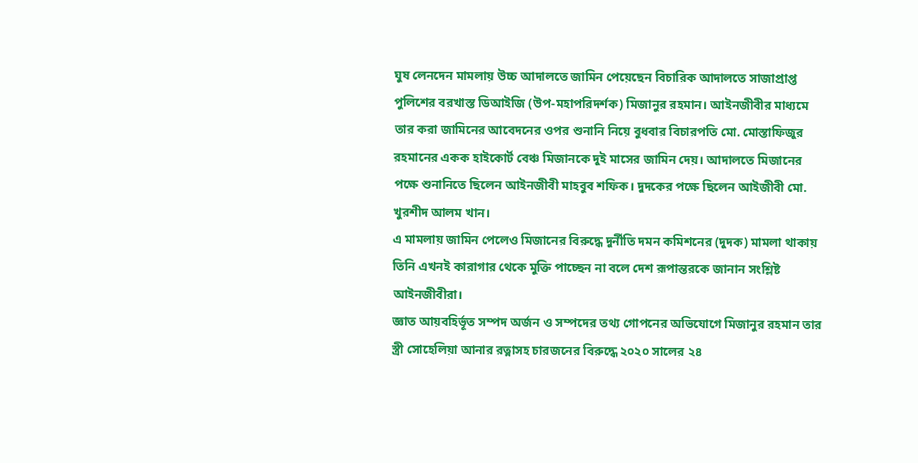ঘুষ লেনদেন মামলায় উচ্চ আদালতে জামিন পেয়েছেন বিচারিক আদালতে সাজাপ্রাপ্ত পুলিশের বরখাস্ত ডিআইজি (উপ-মহাপরিদর্শক) মিজানুর রহমান। আইনজীবীর মাধ্যমে তার করা জামিনের আবেদনের ওপর শুনানি নিয়ে বুধবার বিচারপতি মো. মোস্তাফিজুর রহমানের একক হাইকোর্ট বেঞ্চ মিজানকে দুই মাসের জামিন দেয়। আদালতে মিজানের পক্ষে শুনানিতে ছিলেন আইনজীবী মাহবুব শফিক। দুদকের পক্ষে ছিলেন আইজীবী মো. খুরশীদ আলম খান।
এ মামলায় জামিন পেলেও মিজানের বিরুদ্ধে দুর্নীতি দমন কমিশনের (দুদক) মামলা থাকায় তিনি এখনই কারাগার থেকে মুক্তি পাচ্ছেন না বলে দেশ রূপান্তরকে জানান সংশ্লিষ্ট আইনজীবীরা।
জ্ঞাত আয়বহির্ভূত সম্পদ অর্জন ও সম্পদের তথ্য গোপনের অভিযোগে মিজানুর রহমান তার স্ত্রী সোহেলিয়া আনার রত্নাসহ চারজনের বিরুদ্ধে ২০২০ সালের ২৪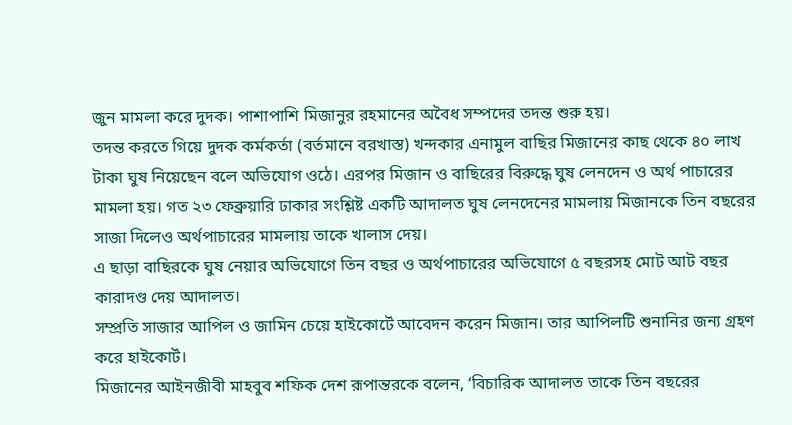জুন মামলা করে দুদক। পাশাপাশি মিজানুর রহমানের অবৈধ সম্পদের তদন্ত শুরু হয়।
তদন্ত করতে গিয়ে দুদক কর্মকর্তা (বর্তমানে বরখাস্ত) খন্দকার এনামুল বাছির মিজানের কাছ থেকে ৪০ লাখ টাকা ঘুষ নিয়েছেন বলে অভিযোগ ওঠে। এরপর মিজান ও বাছিরের বিরুদ্ধে ঘুষ লেনদেন ও অর্থ পাচারের মামলা হয়। গত ২৩ ফেব্রুয়ারি ঢাকার সংশ্লিষ্ট একটি আদালত ঘুষ লেনদেনের মামলায় মিজানকে তিন বছরের সাজা দিলেও অর্থপাচারের মামলায় তাকে খালাস দেয়।
এ ছাড়া বাছিরকে ঘুষ নেয়ার অভিযোগে তিন বছর ও অর্থপাচারের অভিযোগে ৫ বছরসহ মোট আট বছর কারাদণ্ড দেয় আদালত।
সম্প্রতি সাজার আপিল ও জামিন চেয়ে হাইকোর্টে আবেদন করেন মিজান। তার আপিলটি শুনানির জন্য গ্রহণ করে হাইকোর্ট।
মিজানের আইনজীবী মাহবুব শফিক দেশ রূপান্তরকে বলেন, ‘বিচারিক আদালত তাকে তিন বছরের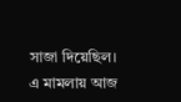সাজা দিয়েছিল। এ মামলায় আজ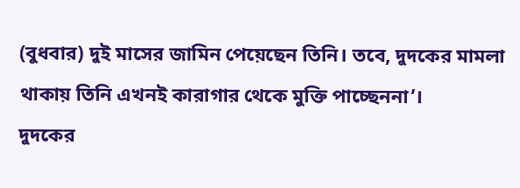(বুধবার) দুই মাসের জামিন পেয়েছেন তিনি। তবে, দুদকের মামলা থাকায় তিনি এখনই কারাগার থেকে মুক্তি পাচ্ছেননা’।
দুদকের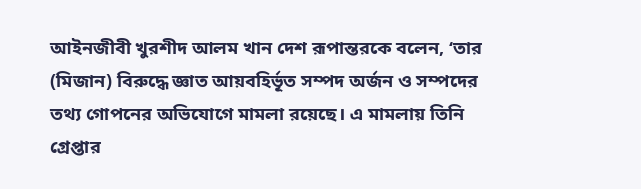আইনজীবী খুরশীদ আলম খান দেশ রূপান্তরকে বলেন, ‘তার (মিজান) বিরুদ্ধে জ্ঞাত আয়বহির্ভূত সম্পদ অর্জন ও সম্পদের তথ্য গোপনের অভিযোগে মামলা রয়েছে। এ মামলায় তিনি গ্রেপ্তার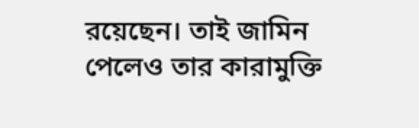রয়েছেন। তাই জামিন পেলেও তার কারামুক্তি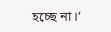হচ্ছে না।’